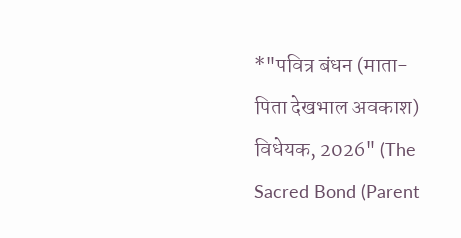*"पवित्र बंधन (माता-पिता देखभाल अवकाश) विधेयक, 2026" (The Sacred Bond (Parent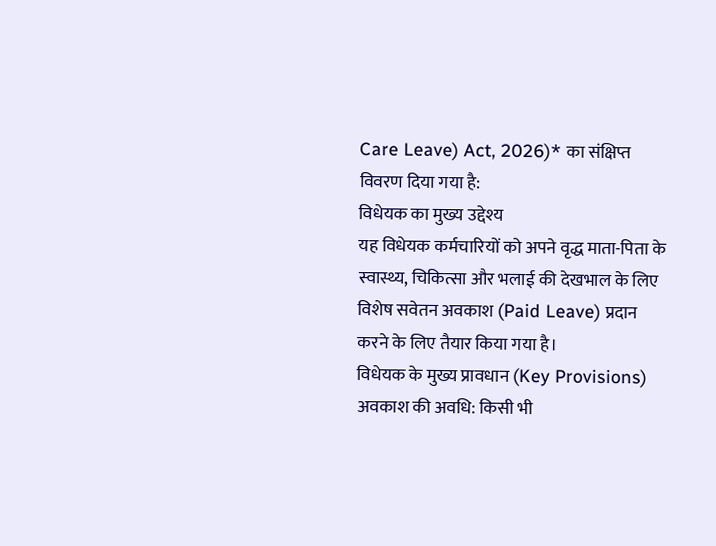Care Leave) Act, 2026)* का संक्षिप्त विवरण दिया गया है:
विधेयक का मुख्य उद्देश्य
यह विधेयक कर्मचारियों को अपने वृद्ध माता-पिता के स्वास्थ्य, चिकित्सा और भलाई की देखभाल के लिए विशेष सवेतन अवकाश (Paid Leave) प्रदान करने के लिए तैयार किया गया है।
विधेयक के मुख्य प्रावधान (Key Provisions)
अवकाश की अवधि: किसी भी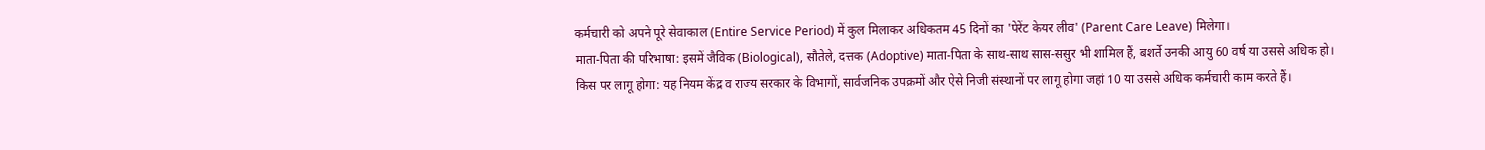कर्मचारी को अपने पूरे सेवाकाल (Entire Service Period) में कुल मिलाकर अधिकतम 45 दिनों का 'पेरेंट केयर लीव' (Parent Care Leave) मिलेगा।
माता-पिता की परिभाषा: इसमें जैविक (Biological), सौतेले, दत्तक (Adoptive) माता-पिता के साथ-साथ सास-ससुर भी शामिल हैं, बशर्ते उनकी आयु 60 वर्ष या उससे अधिक हो।
किस पर लागू होगा: यह नियम केंद्र व राज्य सरकार के विभागों, सार्वजनिक उपक्रमों और ऐसे निजी संस्थानों पर लागू होगा जहां 10 या उससे अधिक कर्मचारी काम करते हैं।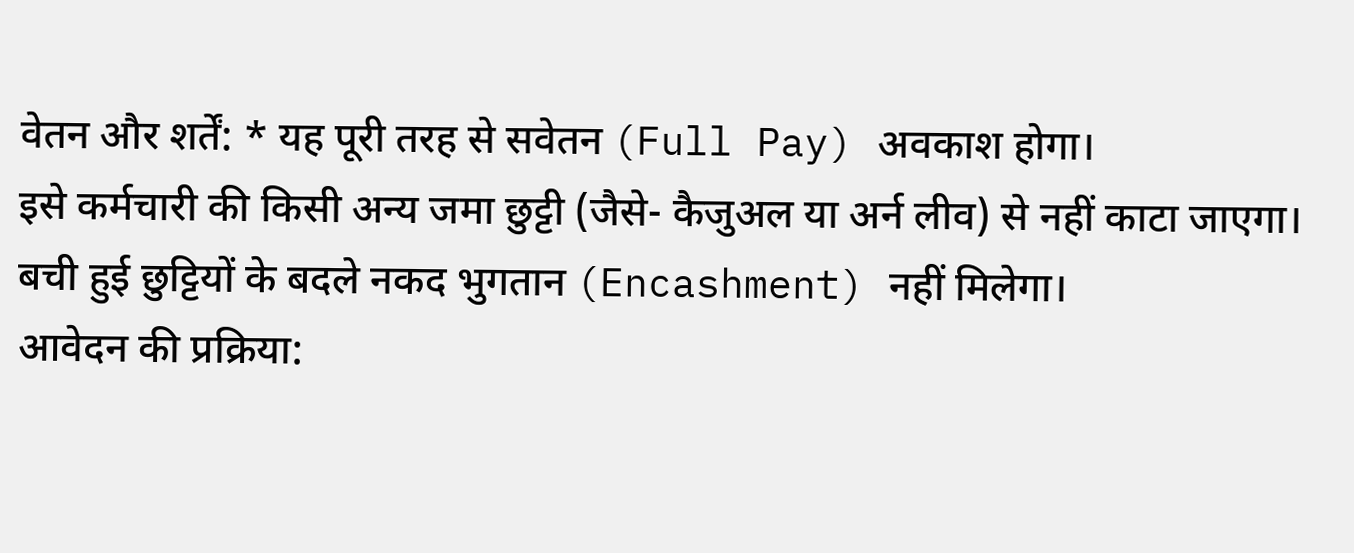वेतन और शर्तें: * यह पूरी तरह से सवेतन (Full Pay) अवकाश होगा।
इसे कर्मचारी की किसी अन्य जमा छुट्टी (जैसे- कैजुअल या अर्न लीव) से नहीं काटा जाएगा।
बची हुई छुट्टियों के बदले नकद भुगतान (Encashment) नहीं मिलेगा।
आवेदन की प्रक्रिया: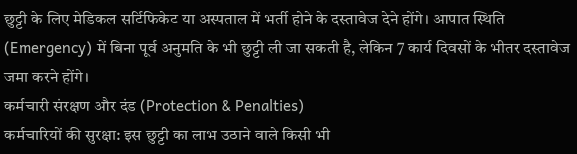छुट्टी के लिए मेडिकल सर्टिफिकेट या अस्पताल में भर्ती होने के दस्तावेज देने होंगे। आपात स्थिति (Emergency) में बिना पूर्व अनुमति के भी छुट्टी ली जा सकती है, लेकिन 7 कार्य दिवसों के भीतर दस्तावेज जमा करने होंगे।
कर्मचारी संरक्षण और दंड (Protection & Penalties)
कर्मचारियों की सुरक्षा: इस छुट्टी का लाभ उठाने वाले किसी भी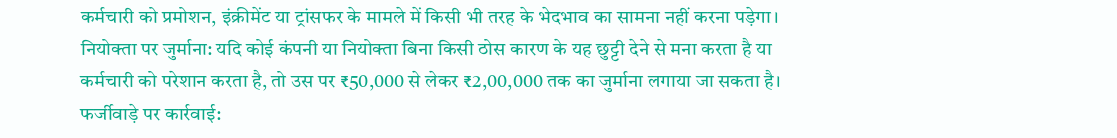कर्मचारी को प्रमोशन, इंक्रीमेंट या ट्रांसफर के मामले में किसी भी तरह के भेदभाव का सामना नहीं करना पड़ेगा।
नियोक्ता पर जुर्माना: यदि कोई कंपनी या नियोक्ता बिना किसी ठोस कारण के यह छुट्टी देने से मना करता है या कर्मचारी को परेशान करता है, तो उस पर ₹50,000 से लेकर ₹2,00,000 तक का जुर्माना लगाया जा सकता है।
फर्जीवाड़े पर कार्रवाई: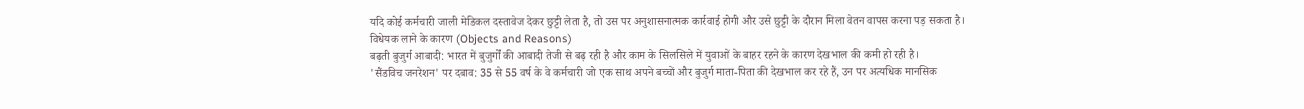यदि कोई कर्मचारी जाली मेडिकल दस्तावेज देकर छुट्टी लेता है, तो उस पर अनुशासनात्मक कार्रवाई होगी और उसे छुट्टी के दौरान मिला वेतन वापस करना पड़ सकता है।
विधेयक लाने के कारण (Objects and Reasons)
बढ़ती बुजुर्ग आबादी: भारत में बुजुर्गों की आबादी तेजी से बढ़ रही है और काम के सिलसिले में युवाओं के बाहर रहने के कारण देखभाल की कमी हो रही है।
'सैंडविच जनरेशन' पर दबाव: 35 से 55 वर्ष के वे कर्मचारी जो एक साथ अपने बच्चों और बुजुर्ग माता-पिता की देखभाल कर रहे हैं, उन पर अत्यधिक मानसिक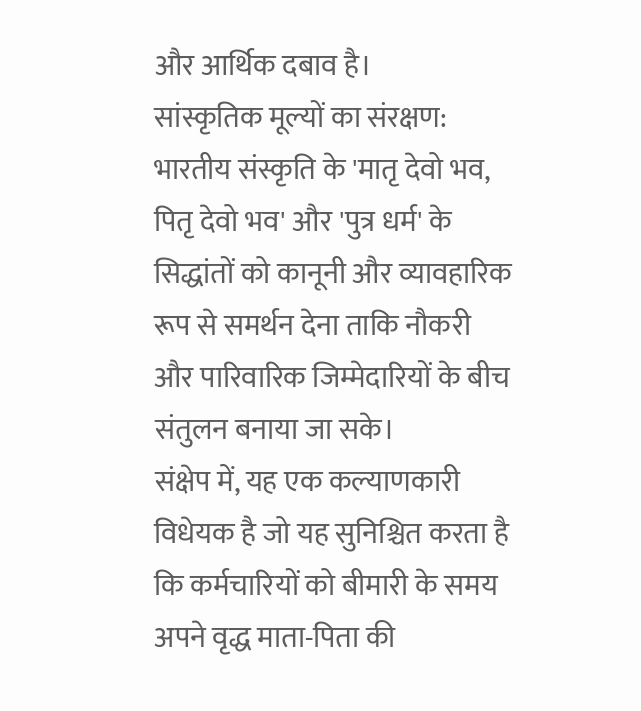और आर्थिक दबाव है।
सांस्कृतिक मूल्यों का संरक्षण: भारतीय संस्कृति के 'मातृ देवो भव, पितृ देवो भव' और 'पुत्र धर्म' के सिद्धांतों को कानूनी और व्यावहारिक रूप से समर्थन देना ताकि नौकरी और पारिवारिक जिम्मेदारियों के बीच संतुलन बनाया जा सके।
संक्षेप में, यह एक कल्याणकारी विधेयक है जो यह सुनिश्चित करता है कि कर्मचारियों को बीमारी के समय अपने वृद्ध माता-पिता की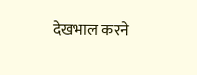देखभाल करने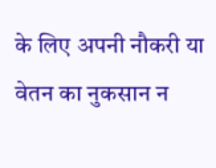के लिए अपनी नौकरी या वेतन का नुकसान न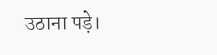उठाना पड़े।